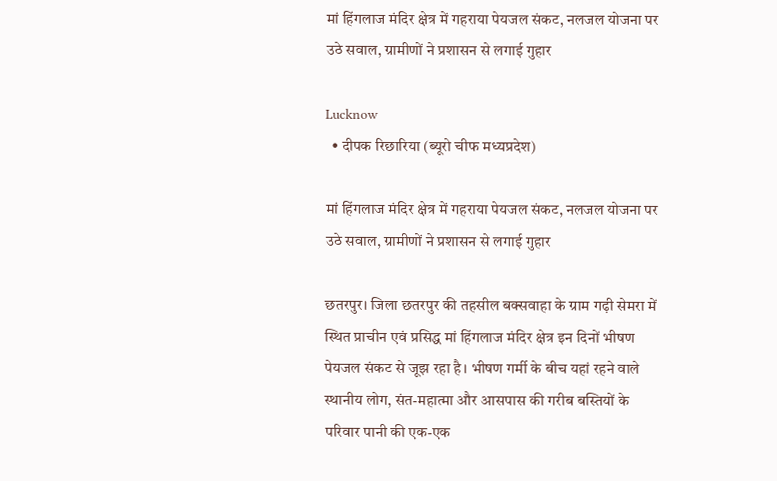मां हिंगलाज मंदिर क्षेत्र में गहराया पेयजल संकट, नलजल योजना पर उठे सवाल, ग्रामीणों ने प्रशासन से लगाई गुहार

Lucknow
  • दीपक रिछारिया (ब्यूरो चीफ मध्यप्रदेश)

मां हिंगलाज मंदिर क्षेत्र में गहराया पेयजल संकट, नलजल योजना पर उठे सवाल, ग्रामीणों ने प्रशासन से लगाई गुहार

छतरपुर। जिला छतरपुर की तहसील बक्सवाहा के ग्राम गढ़ी सेमरा में स्थित प्राचीन एवं प्रसिद्ध मां हिंगलाज मंदिर क्षेत्र इन दिनों भीषण पेयजल संकट से जूझ रहा है। भीषण गर्मी के बीच यहां रहने वाले स्थानीय लोग, संत-महात्मा और आसपास की गरीब बस्तियों के परिवार पानी की एक-एक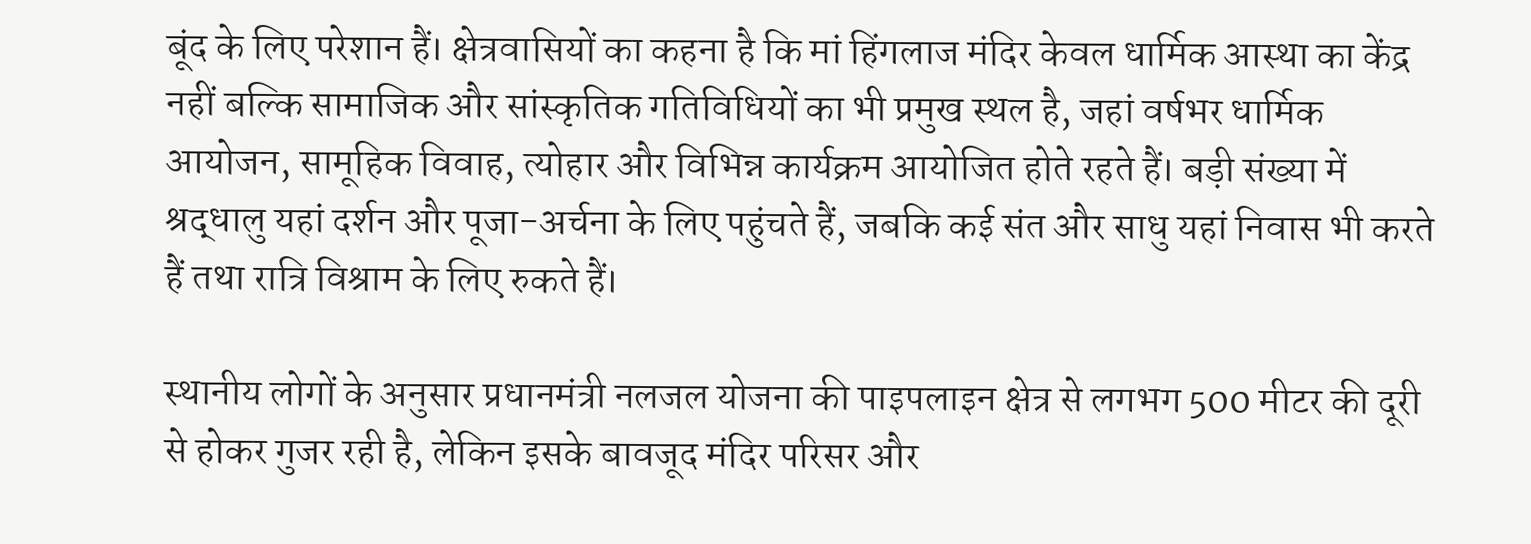बूंद के लिए परेशान हैं। क्षेत्रवासियों का कहना है कि मां हिंगलाज मंदिर केवल धार्मिक आस्था का केंद्र नहीं बल्कि सामाजिक और सांस्कृतिक गतिविधियों का भी प्रमुख स्थल है, जहां वर्षभर धार्मिक आयोजन, सामूहिक विवाह, त्योहार और विभिन्न कार्यक्रम आयोजित होते रहते हैं। बड़ी संख्या में श्रद्धालु यहां दर्शन और पूजा-अर्चना के लिए पहुंचते हैं, जबकि कई संत और साधु यहां निवास भी करते हैं तथा रात्रि विश्राम के लिए रुकते हैं।

स्थानीय लोगों के अनुसार प्रधानमंत्री नलजल योजना की पाइपलाइन क्षेत्र से लगभग 500 मीटर की दूरी से होकर गुजर रही है, लेकिन इसके बावजूद मंदिर परिसर और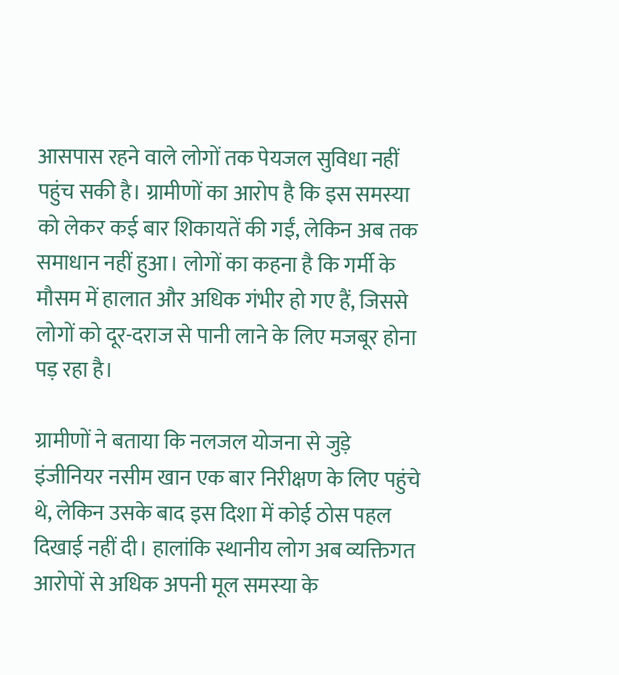आसपास रहने वाले लोगों तक पेयजल सुविधा नहीं पहुंच सकी है। ग्रामीणों का आरोप है कि इस समस्या को लेकर कई बार शिकायतें की गईं, लेकिन अब तक समाधान नहीं हुआ। लोगों का कहना है कि गर्मी के मौसम में हालात और अधिक गंभीर हो गए हैं, जिससे लोगों को दूर-दराज से पानी लाने के लिए मजबूर होना पड़ रहा है।

ग्रामीणों ने बताया कि नलजल योजना से जुड़े इंजीनियर नसीम खान एक बार निरीक्षण के लिए पहुंचे थे, लेकिन उसके बाद इस दिशा में कोई ठोस पहल दिखाई नहीं दी। हालांकि स्थानीय लोग अब व्यक्तिगत आरोपों से अधिक अपनी मूल समस्या के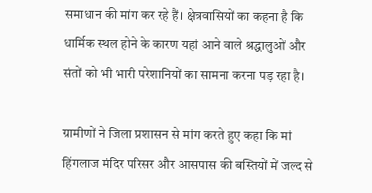समाधान की मांग कर रहे हैं। क्षेत्रवासियों का कहना है कि धार्मिक स्थल होने के कारण यहां आने वाले श्रद्धालुओं और संतों को भी भारी परेशानियों का सामना करना पड़ रहा है।

ग्रामीणों ने जिला प्रशासन से मांग करते हुए कहा कि मां हिंगलाज मंदिर परिसर और आसपास की बस्तियों में जल्द से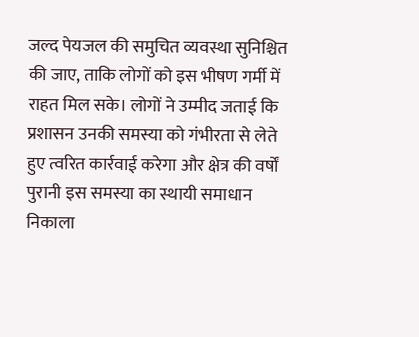जल्द पेयजल की समुचित व्यवस्था सुनिश्चित की जाए, ताकि लोगों को इस भीषण गर्मी में राहत मिल सके। लोगों ने उम्मीद जताई कि प्रशासन उनकी समस्या को गंभीरता से लेते हुए त्वरित कार्रवाई करेगा और क्षेत्र की वर्षों पुरानी इस समस्या का स्थायी समाधान निकाला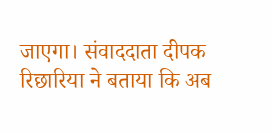जाएगा। संवाददाता दीपक रिछारिया ने बताया कि अब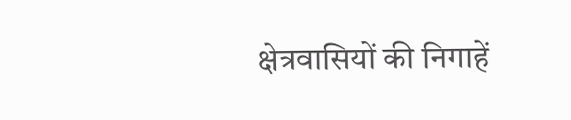क्षेत्रवासियों की निगाहें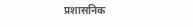प्रशासनिक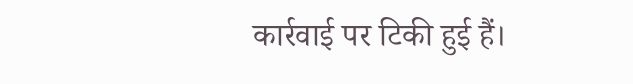कार्रवाई पर टिकी हुई हैं।